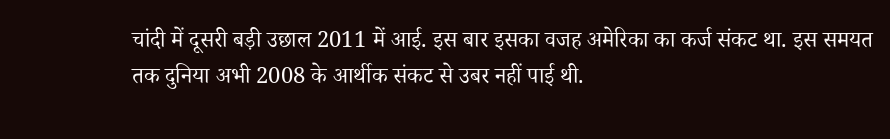चांदी में दूसरी बड़ी उछाल 2011 में आई. इस बार इसका वजह अमेरिका का कर्ज संकट था. इस समयत तक दुनिया अभी 2008 के आर्थीक संकट से उबर नहीं पाई थी.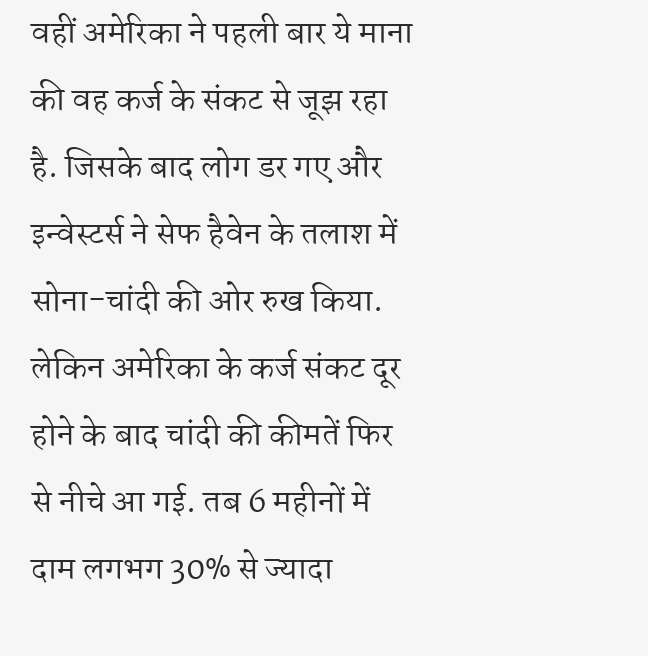वहीं अमेरिका ने पहली बार ये माना की वह कर्ज के संकट से जूझ रहा है. जिसके बाद लोग डर गए और इन्वेस्टर्स ने सेफ हैवेन के तलाश में सोना-चांदी की ओर रुख किया.  लेकिन अमेरिका के कर्ज संकट दूर होने के बाद चांदी की कीमतें फिर से नीचे आ गई. तब 6 महीनों में दाम लगभग 30% से ज्यादा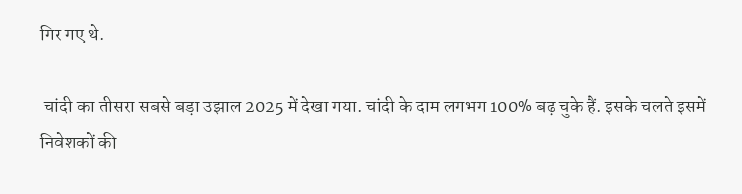गिर गए थे.

 चांदी का तीसरा सबसे बड़ा उझाल 2025 में देखा गया. चांदी के दाम लगभग 100% बढ़ चुके हैं. इसके चलते इसमें निवेशकों की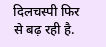दिलचस्पी फिर से बढ़ रही है.